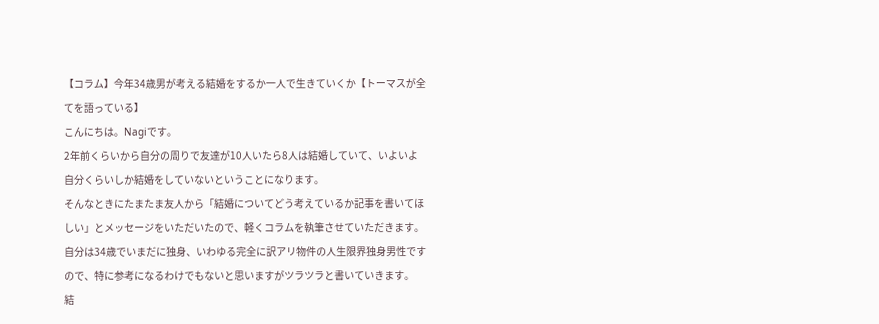【コラム】今年34歳男が考える結婚をするか一人で生きていくか【トーマスが全てを語っている】
こんにちは。Nagiです。
2年前くらいから自分の周りで友達が10人いたら8人は結婚していて、いよいよ自分くらいしか結婚をしていないということになります。
そんなときにたまたま友人から「結婚についてどう考えているか記事を書いてほしい」とメッセージをいただいたので、軽くコラムを執筆させていただきます。
自分は34歳でいまだに独身、いわゆる完全に訳アリ物件の人生限界独身男性ですので、特に参考になるわけでもないと思いますがツラツラと書いていきます。
結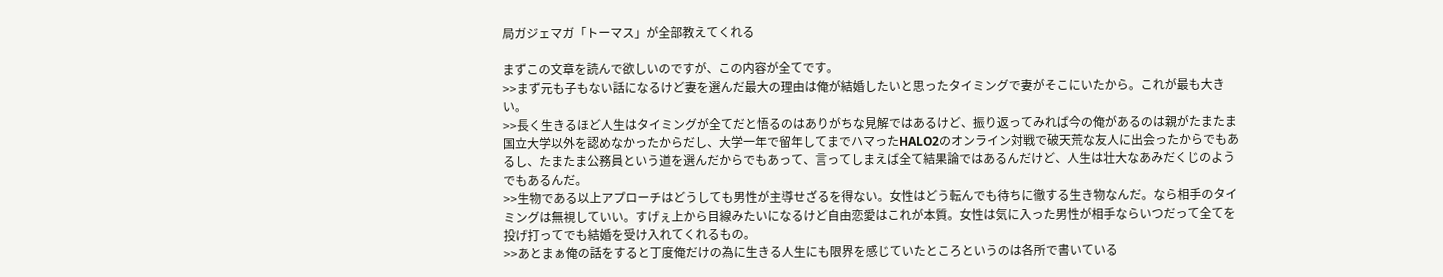局ガジェマガ「トーマス」が全部教えてくれる

まずこの文章を読んで欲しいのですが、この内容が全てです。
>>まず元も子もない話になるけど妻を選んだ最大の理由は俺が結婚したいと思ったタイミングで妻がそこにいたから。これが最も大きい。
>>長く生きるほど人生はタイミングが全てだと悟るのはありがちな見解ではあるけど、振り返ってみれば今の俺があるのは親がたまたま国立大学以外を認めなかったからだし、大学一年で留年してまでハマったHALO2のオンライン対戦で破天荒な友人に出会ったからでもあるし、たまたま公務員という道を選んだからでもあって、言ってしまえば全て結果論ではあるんだけど、人生は壮大なあみだくじのようでもあるんだ。
>>生物である以上アプローチはどうしても男性が主導せざるを得ない。女性はどう転んでも待ちに徹する生き物なんだ。なら相手のタイミングは無視していい。すげぇ上から目線みたいになるけど自由恋愛はこれが本質。女性は気に入った男性が相手ならいつだって全てを投げ打ってでも結婚を受け入れてくれるもの。
>>あとまぁ俺の話をすると丁度俺だけの為に生きる人生にも限界を感じていたところというのは各所で書いている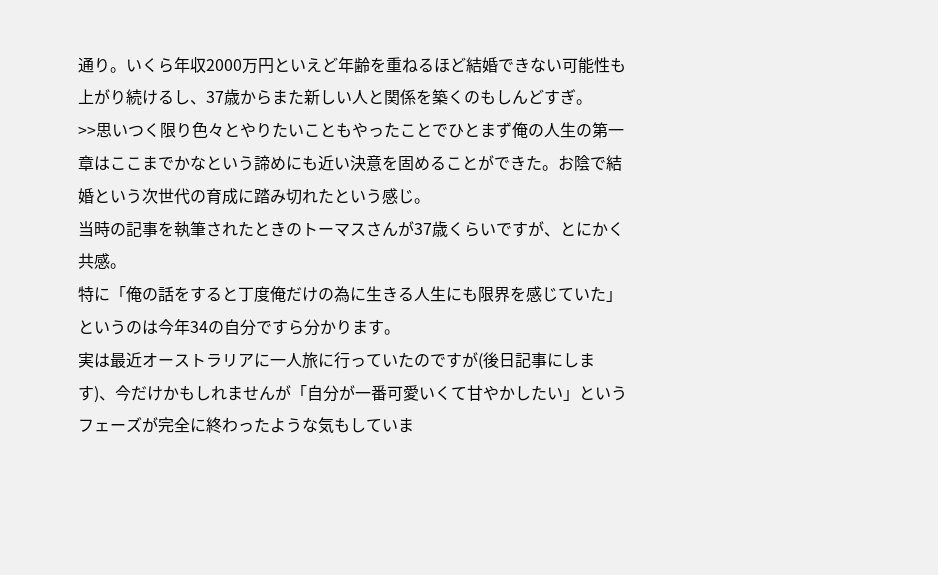通り。いくら年収2000万円といえど年齢を重ねるほど結婚できない可能性も上がり続けるし、37歳からまた新しい人と関係を築くのもしんどすぎ。
>>思いつく限り色々とやりたいこともやったことでひとまず俺の人生の第一章はここまでかなという諦めにも近い決意を固めることができた。お陰で結婚という次世代の育成に踏み切れたという感じ。
当時の記事を執筆されたときのトーマスさんが37歳くらいですが、とにかく共感。
特に「俺の話をすると丁度俺だけの為に生きる人生にも限界を感じていた」というのは今年34の自分ですら分かります。
実は最近オーストラリアに一人旅に行っていたのですが(後日記事にします)、今だけかもしれませんが「自分が一番可愛いくて甘やかしたい」というフェーズが完全に終わったような気もしていま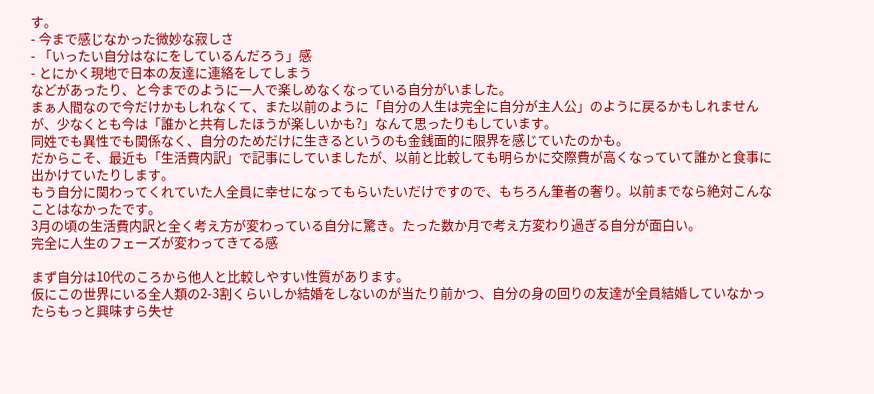す。
- 今まで感じなかった微妙な寂しさ
- 「いったい自分はなにをしているんだろう」感
- とにかく現地で日本の友達に連絡をしてしまう
などがあったり、と今までのように一人で楽しめなくなっている自分がいました。
まぁ人間なので今だけかもしれなくて、また以前のように「自分の人生は完全に自分が主人公」のように戻るかもしれませんが、少なくとも今は「誰かと共有したほうが楽しいかも?」なんて思ったりもしています。
同姓でも異性でも関係なく、自分のためだけに生きるというのも金銭面的に限界を感じていたのかも。
だからこそ、最近も「生活費内訳」で記事にしていましたが、以前と比較しても明らかに交際費が高くなっていて誰かと食事に出かけていたりします。
もう自分に関わってくれていた人全員に幸せになってもらいたいだけですので、もちろん筆者の奢り。以前までなら絶対こんなことはなかったです。
3月の頃の生活費内訳と全く考え方が変わっている自分に驚き。たった数か月で考え方変わり過ぎる自分が面白い。
完全に人生のフェーズが変わってきてる感

まず自分は10代のころから他人と比較しやすい性質があります。
仮にこの世界にいる全人類の2-3割くらいしか結婚をしないのが当たり前かつ、自分の身の回りの友達が全員結婚していなかったらもっと興味すら失せ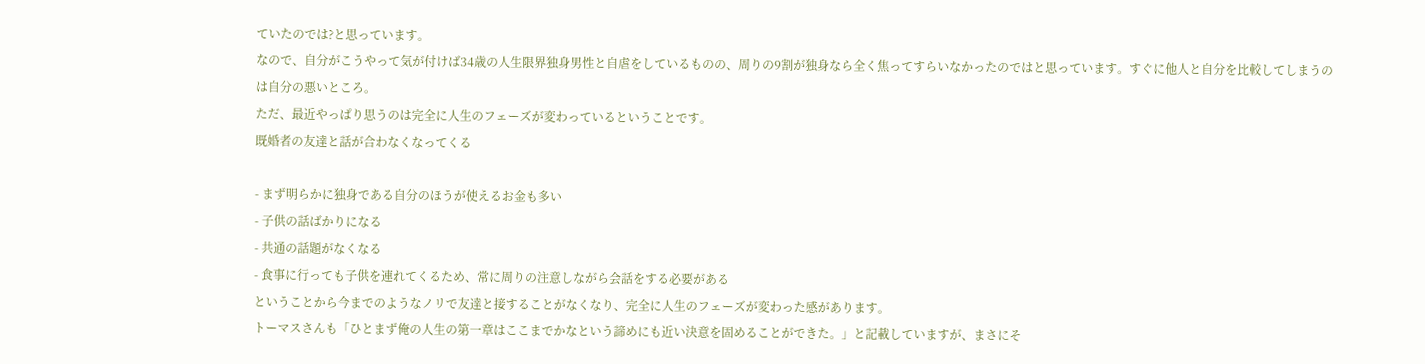ていたのでは?と思っています。
なので、自分がこうやって気が付けば34歳の人生限界独身男性と自虐をしているものの、周りの9割が独身なら全く焦ってすらいなかったのではと思っています。すぐに他人と自分を比較してしまうのは自分の悪いところ。
ただ、最近やっぱり思うのは完全に人生のフェーズが変わっているということです。
既婚者の友達と話が合わなくなってくる

- まず明らかに独身である自分のほうが使えるお金も多い
- 子供の話ばかりになる
- 共通の話題がなくなる
- 食事に行っても子供を連れてくるため、常に周りの注意しながら会話をする必要がある
ということから今までのようなノリで友達と接することがなくなり、完全に人生のフェーズが変わった感があります。
トーマスさんも「ひとまず俺の人生の第一章はここまでかなという諦めにも近い決意を固めることができた。」と記載していますが、まさにそ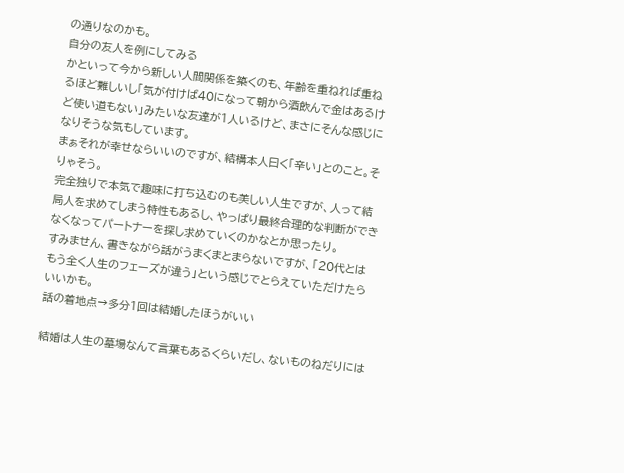の通りなのかも。
自分の友人を例にしてみる
かといって今から新しい人間関係を築くのも、年齢を重ねれば重ねるほど難しいし「気が付けば40になって朝から酒飲んで金はあるけど使い道もない」みたいな友達が1人いるけど、まさにそんな感じになりそうな気もしています。
まぁそれが幸せならいいのですが、結構本人曰く「辛い」とのこと。そりゃそう。
完全独りで本気で趣味に打ち込むのも美しい人生ですが、人って結局人を求めてしまう特性もあるし、やっぱり最終合理的な判断ができなくなってパートナーを探し求めていくのかなとか思ったり。
すみません、書きながら話がうまくまとまらないですが、「20代とはもう全く人生のフェーズが違う」という感じでとらえていただけたらいいかも。
話の着地点→多分1回は結婚したほうがいい

結婚は人生の墓場なんて言葉もあるくらいだし、ないものねだりには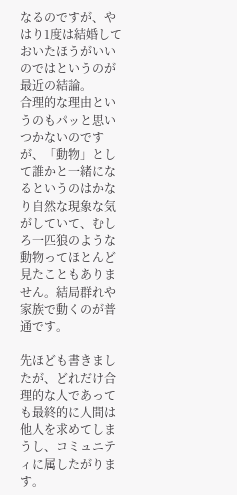なるのですが、やはり1度は結婚しておいたほうがいいのではというのが最近の結論。
合理的な理由というのもパッと思いつかないのですが、「動物」として誰かと一緒になるというのはかなり自然な現象な気がしていて、むしろ一匹狼のような動物ってほとんど見たこともありません。結局群れや家族で動くのが普通です。

先ほども書きましたが、どれだけ合理的な人であっても最終的に人間は他人を求めてしまうし、コミュニティに属したがります。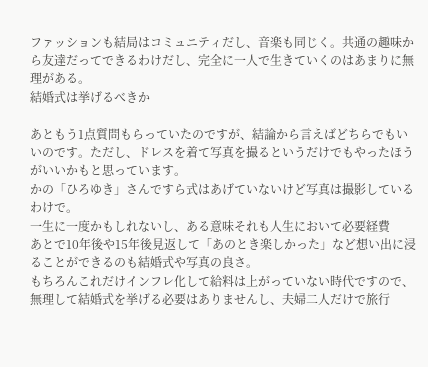ファッションも結局はコミュニティだし、音楽も同じく。共通の趣味から友達だってできるわけだし、完全に一人で生きていくのはあまりに無理がある。
結婚式は挙げるべきか

あともう1点質問もらっていたのですが、結論から言えばどちらでもいいのです。ただし、ドレスを着て写真を撮るというだけでもやったほうがいいかもと思っています。
かの「ひろゆき」さんですら式はあげていないけど写真は撮影しているわけで。
一生に一度かもしれないし、ある意味それも人生において必要経費
あとで10年後や15年後見返して「あのとき楽しかった」など想い出に浸ることができるのも結婚式や写真の良さ。
もちろんこれだけインフレ化して給料は上がっていない時代ですので、無理して結婚式を挙げる必要はありませんし、夫婦二人だけで旅行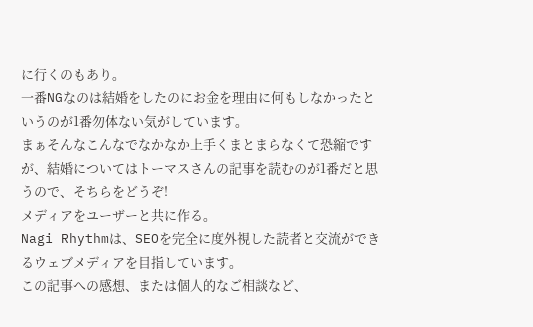に行くのもあり。
一番NGなのは結婚をしたのにお金を理由に何もしなかったというのが1番勿体ない気がしています。
まぁそんなこんなでなかなか上手くまとまらなくて恐縮ですが、結婚についてはトーマスさんの記事を読むのが1番だと思うので、そちらをどうぞ!
メディアをユーザーと共に作る。
Nagi Rhythmは、SEOを完全に度外視した読者と交流ができるウェブメディアを目指しています。
この記事への感想、または個人的なご相談など、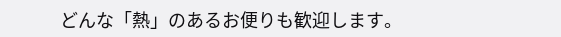どんな「熱」のあるお便りも歓迎します。